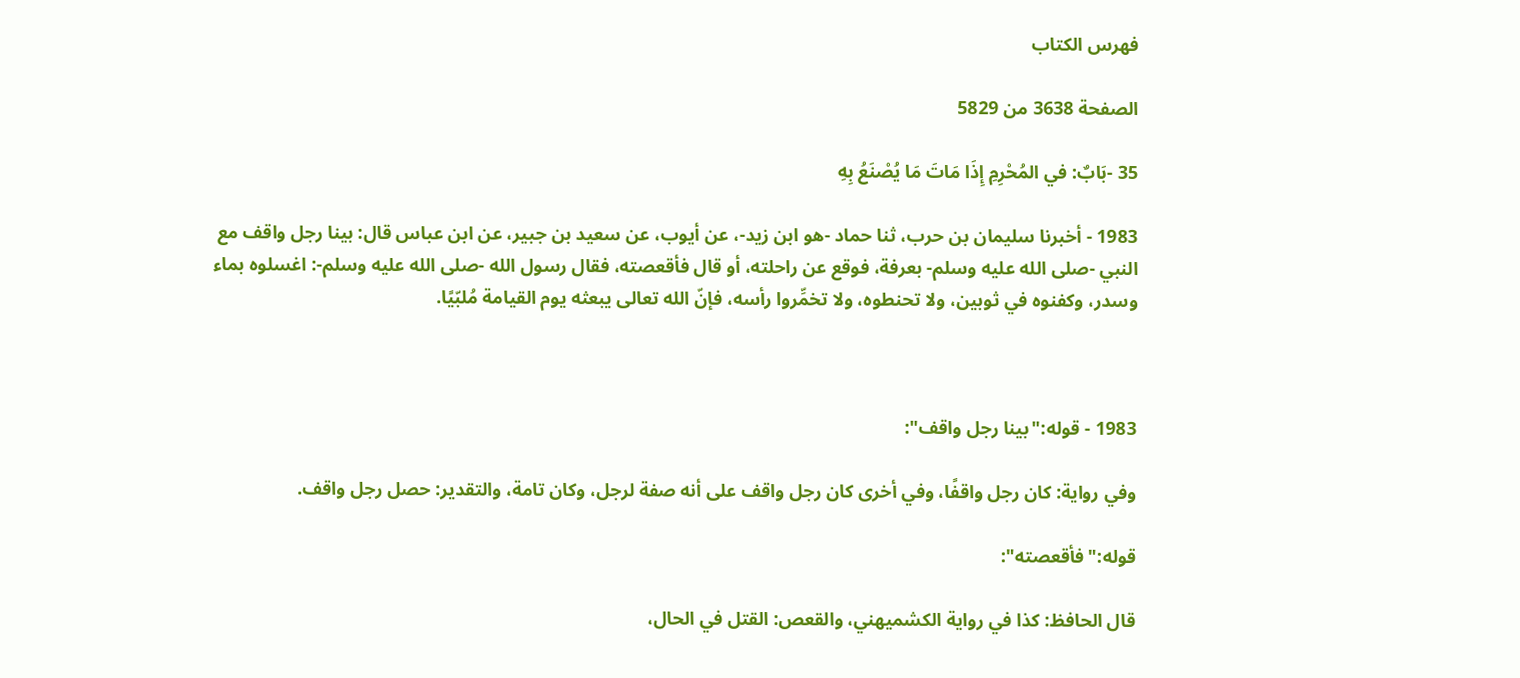فهرس الكتاب

الصفحة 3638 من 5829

35 -بَابٌ: في المُحْرِمِ إِذَا مَاتَ مَا يُصْنَعُ بِهِ

1983 - أخبرنا سليمان بن حرب، ثنا حماد -هو ابن زيد-، عن أيوب، عن سعيد بن جبير، عن ابن عباس قال: بينا رجل واقف مع النبي -صلى الله عليه وسلم- بعرفة، فوقع عن راحلته، أو قال فأقعصته، فقال رسول الله -صلى الله عليه وسلم-: اغسلوه بماء وسدر، وكفنوه في ثوبين، ولا تحنطوه، ولا تخمِّروا رأسه، فإنّ الله تعالى يبعثه يوم القيامة مُلبّيًا.



1983 - قوله:"بينا رجل واقف":

وفي رواية: كان رجل واقفًا، وفي أخرى كان رجل واقف على أنه صفة لرجل، وكان تامة، والتقدير: حصل رجل واقف.

قوله:"فأقعصته":

قال الحافظ: كذا في رواية الكشميهني، والقعص: القتل في الحال،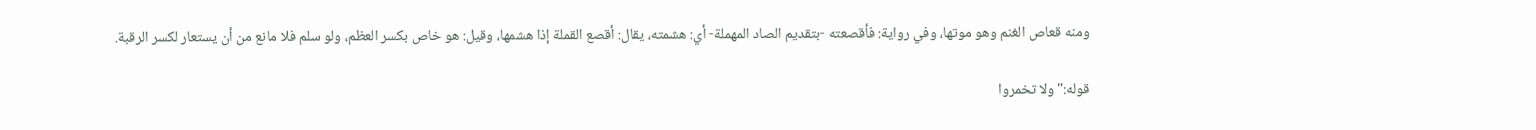ومنه قعاص الغنم وهو موتها، وفي رواية: فأقصعته -بتقديم الصاد المهملة- أي: هشمته، يقال: أقصع القملة إذا هشمها، وقيل: هو خاص بكسر العظم، ولو سلم فلا مانع من أن يستعار لكسر الرقبة.

قوله:"ولا تخمروا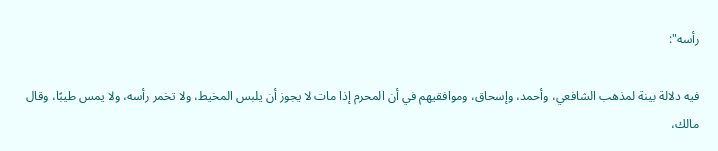رأسه":

فيه دلالة بينة لمذهب الشافعي، وأحمد، وإسحاق، وموافقيهم في أن المحرم إذا مات لا يجوز أن يلبس المخيط، ولا تخمر رأسه، ولا يمس طيبًا، وقال مالك،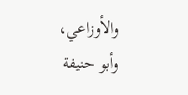والأوزاعي، وأبو حنيفة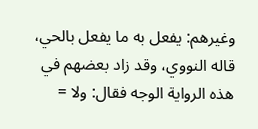وغيرهم: يفعل به ما يفعل بالحي، قاله النووي، وقد زاد بعضهم في هذه الرواية الوجه فقال: ولا =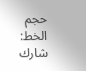حجم الخط:
شارك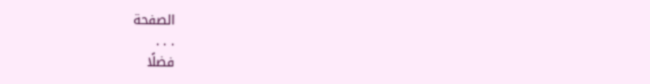الصفحة
. . .
فضلًا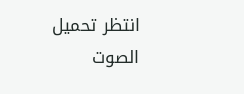انتظر تحميل الصوت